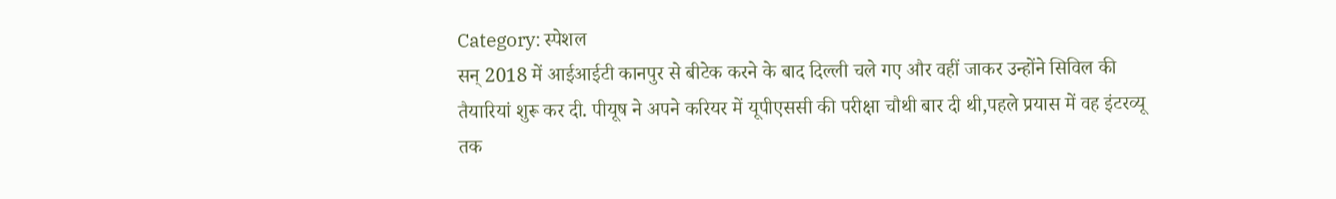Category: स्पेशल
सन् 2018 में आईआईटी कानपुर से बीटेक करने के बाद दिल्ली चले गए और वहीं जाकर उन्होंने सिविल की तैयारियां शुरू कर दी. पीयूष ने अपने करियर में यूपीएससी की परीक्षा चौथी बार दी थी,पहले प्रयास में वह इंटरव्यू तक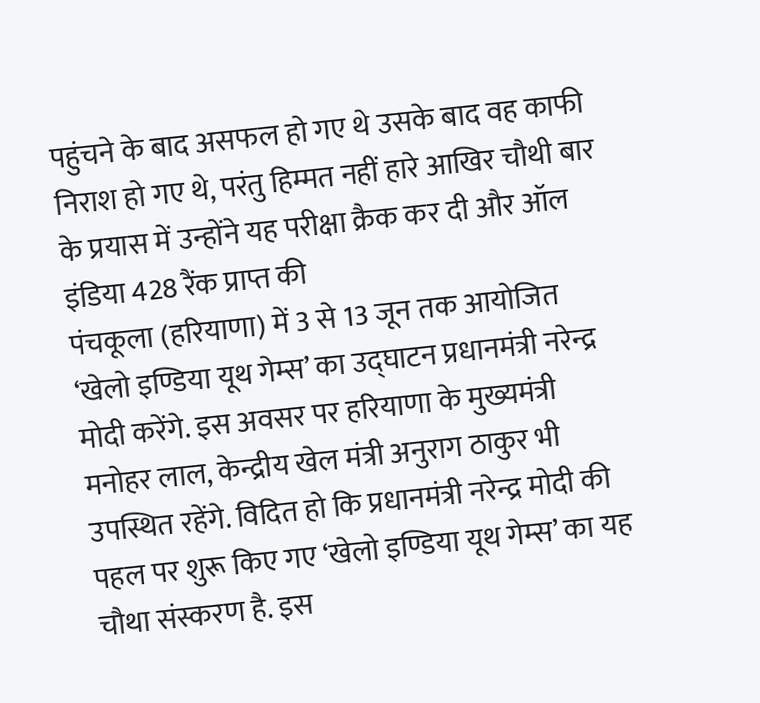पहुंचने के बाद असफल हो गए थे उसके बाद वह काफी निराश हो गए थे, परंतु हिम्मत नहीं हारे आखिर चौथी बार के प्रयास में उन्होंने यह परीक्षा क्रैक कर दी और ऑल इंडिया 428 रैंक प्राप्त की
पंचकूला (हरियाणा) में 3 से 13 जून तक आयोजित ‘खेलो इण्डिया यूथ गेम्स’ का उद्घाटन प्रधानमंत्री नरेन्द्र मोदी करेंगे. इस अवसर पर हरियाणा के मुख्यमंत्री मनोहर लाल, केन्द्रीय खेल मंत्री अनुराग ठाकुर भी उपस्थित रहेंगे. विदित हो कि प्रधानमंत्री नरेन्द्र मोदी की पहल पर शुरू किए गए ‘खेलो इण्डिया यूथ गेम्स’ का यह चौथा संस्करण है. इस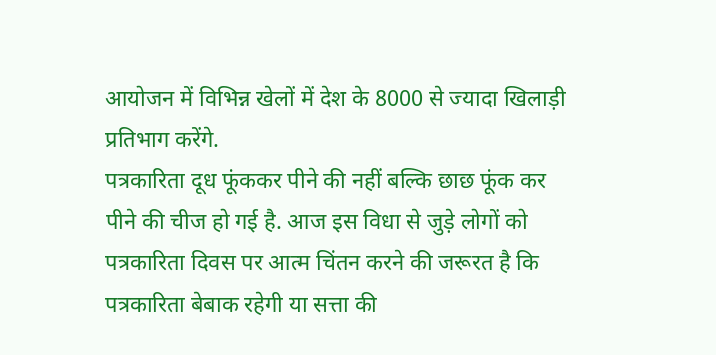आयोजन में विभिन्न खेलों में देश के 8000 से ज्यादा खिलाड़ी प्रतिभाग करेंगे.
पत्रकारिता दूध फूंककर पीने की नहीं बल्कि छाछ फूंक कर पीने की चीज हो गई है. आज इस विधा से जुड़े लोगों को पत्रकारिता दिवस पर आत्म चिंतन करने की जरूरत है कि पत्रकारिता बेबाक रहेगी या सत्ता की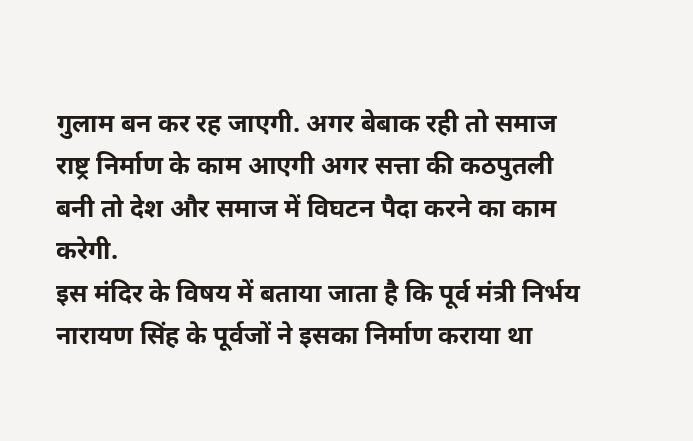गुलाम बन कर रह जाएगी. अगर बेबाक रही तो समाज राष्ट्र निर्माण के काम आएगी अगर सत्ता की कठपुतली बनी तो देश और समाज में विघटन पैदा करने का काम करेगी.
इस मंदिर के विषय में बताया जाता है कि पूर्व मंत्री निर्भय नारायण सिंह के पूर्वजों ने इसका निर्माण कराया था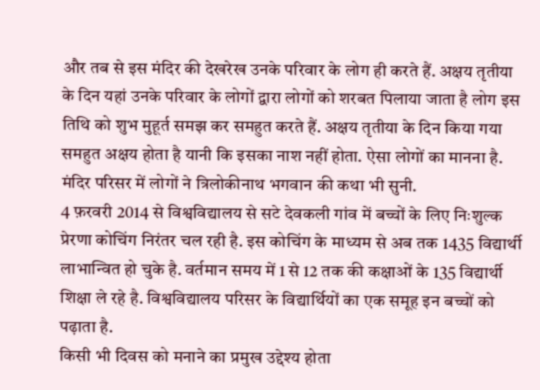और तब से इस मंदिर की देखरेख उनके परिवार के लोग ही करते हैं. अक्षय तृतीया के दिन यहां उनके परिवार के लोगों द्वारा लोगों को शरबत पिलाया जाता है लोग इस तिथि को शुभ मुहूर्त समझ कर समहुत करते हैं. अक्षय तृतीया के दिन किया गया समहुत अक्षय होता है यानी कि इसका नाश नहीं होता. ऐसा लोगों का मानना है. मंदिर परिसर में लोगों ने त्रिलोकीनाथ भगवान की कथा भी सुनी.
4 फ़रवरी 2014 से विश्वविद्यालय से सटे देवकली गांव में बच्चों के लिए निःशुल्क प्रेरणा कोचिंग निरंतर चल रही है. इस कोचिंग के माध्यम से अब तक 1435 विद्यार्थी लाभान्वित हो चुके है. वर्तमान समय में 1 से 12 तक की कक्षाओं के 135 विद्यार्थी शिक्षा ले रहे है. विश्वविद्यालय परिसर के विद्यार्थियों का एक समूह इन बच्चों को पढ़ाता है.
किसी भी दिवस को मनाने का प्रमुख उद्देश्य होता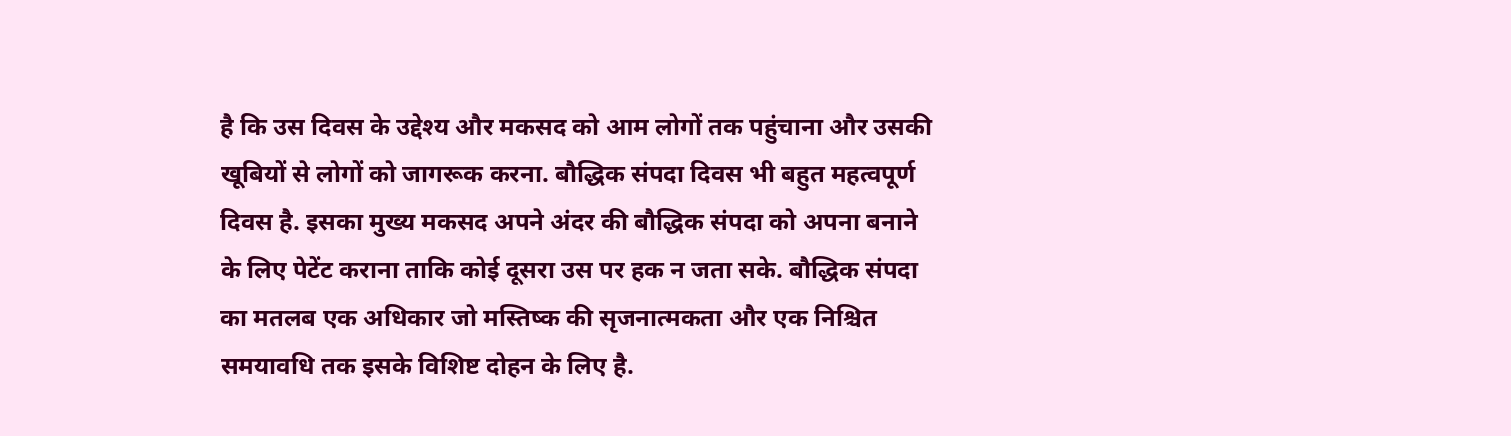है कि उस दिवस के उद्देश्य और मकसद को आम लोगों तक पहुंचाना और उसकी खूबियों से लोगों को जागरूक करना. बौद्धिक संपदा दिवस भी बहुत महत्वपूर्ण दिवस है. इसका मुख्य मकसद अपने अंदर की बौद्धिक संपदा को अपना बनाने के लिए पेटेंट कराना ताकि कोई दूसरा उस पर हक न जता सके. बौद्धिक संपदा का मतलब एक अधिकार जो मस्तिष्क की सृजनात्मकता और एक निश्चित समयावधि तक इसके विशिष्ट दोहन के लिए है.